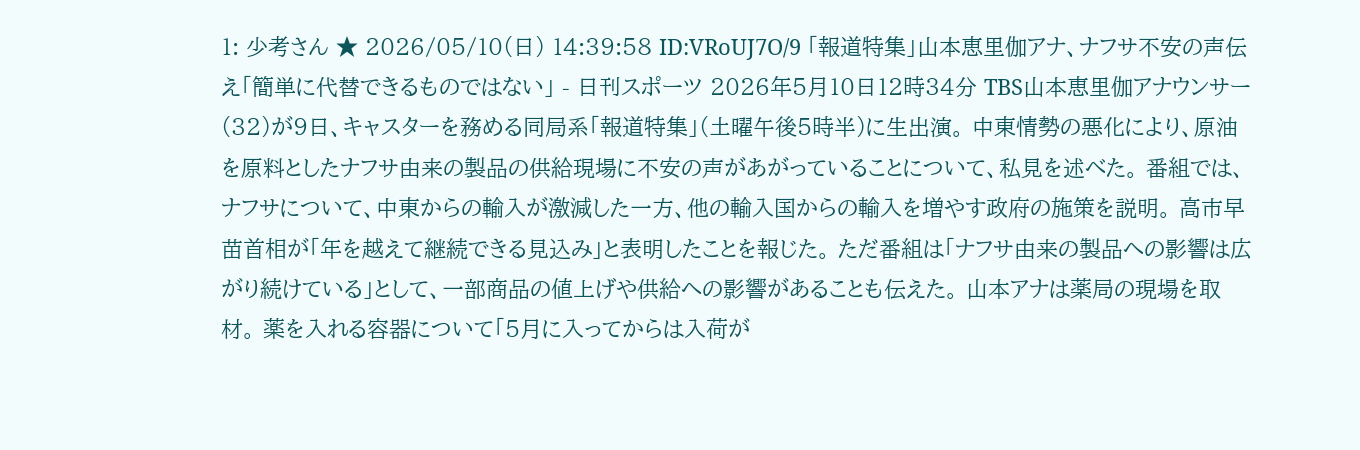1: 少考さん ★ 2026/05/10(日) 14:39:58 ID:VRoUJ7O/9 「報道特集」山本恵里伽アナ、ナフサ不安の声伝え「簡単に代替できるものではない」 - 日刊スポーツ 2026年5月10日12時34分 TBS山本恵里伽アナウンサー(32)が9日、キャスターを務める同局系「報道特集」(土曜午後5時半)に生出演。 中東情勢の悪化により、原油を原料としたナフサ由来の製品の供給現場に不安の声があがっていることについて、私見を述べた。 番組では、ナフサについて、中東からの輸入が激減した一方、他の輸入国からの輸入を増やす政府の施策を説明。 高市早苗首相が「年を越えて継続できる見込み」と表明したことを報じた。 ただ番組は「ナフサ由来の製品への影響は広がり続けている」として、一部商品の値上げや供給への影響があることも伝えた。 山本アナは薬局の現場を取材。 薬を入れる容器について「5月に入ってからは入荷が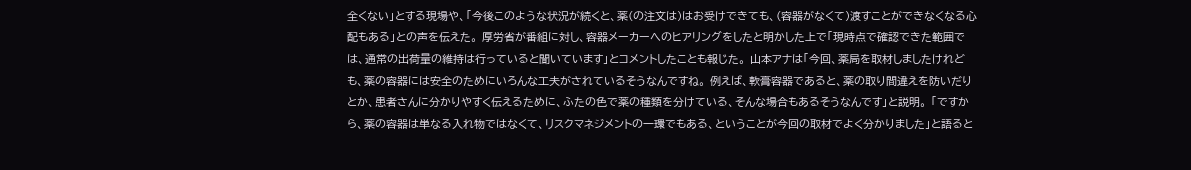全くない」とする現場や、「今後このような状況が続くと、薬(の注文は)はお受けできても、(容器がなくて)渡すことができなくなる心配もある」との声を伝えた。 厚労省が番組に対し、容器メーカーへのヒアリングをしたと明かした上で「現時点で確認できた範囲では、通常の出荷量の維持は行っていると聞いています」とコメントしたことも報じた。 山本アナは「今回、薬局を取材しましたけれども、薬の容器には安全のためにいろんな工夫がされているそうなんですね。 例えば、軟膏容器であると、薬の取り間違えを防いだりとか、患者さんに分かりやすく伝えるために、ふたの色で薬の種類を分けている、そんな場合もあるそうなんです」と説明。 「ですから、薬の容器は単なる入れ物ではなくて、リスクマネジメントの一環でもある、ということが今回の取材でよく分かりました」と語ると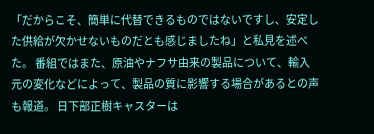「だからこそ、簡単に代替できるものではないですし、安定した供給が欠かせないものだとも感じましたね」と私見を述べた。 番組ではまた、原油やナフサ由来の製品について、輸入元の変化などによって、製品の質に影響する場合があるとの声も報道。 日下部正樹キャスターは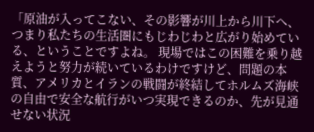「原油が入ってこない、その影響が川上から川下へ、つまり私たちの生活圏にもじわじわと広がり始めている、ということですよね。 現場ではこの困難を乗り越えようと努力が続いているわけですけど、問題の本質、アメリカとイランの戦闘が終結してホルムズ海峡の自由で安全な航行がいつ実現できるのか、先が見通せない状況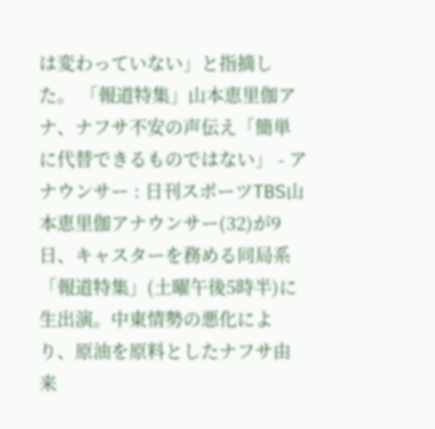は変わっていない」と指摘した。 「報道特集」山本恵里伽アナ、ナフサ不安の声伝え「簡単に代替できるものではない」 - アナウンサー : 日刊スポーツTBS山本恵里伽アナウンサー(32)が9日、キャスターを務める同局系「報道特集」(土曜午後5時半)に生出演。中東情勢の悪化により、原油を原料としたナフサ由来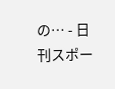の… - 日刊スポー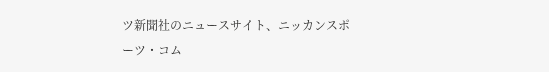ツ新聞社のニュースサイト、ニッカンスポーツ・コム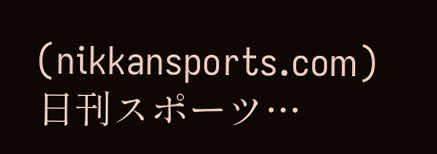(nikkansports.com)日刊スポーツ…